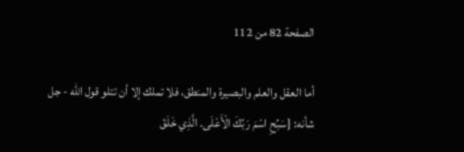الصفحة 82 من 112

أما العقل والعلم والبصيرة والمنطق، فلا تملك إلا أن تتلو قول الله - جل شأنه: {سَبِّحِ اسْمَ رَبِّكَ الْأَعْلَى. الَّذِي خَلَقَ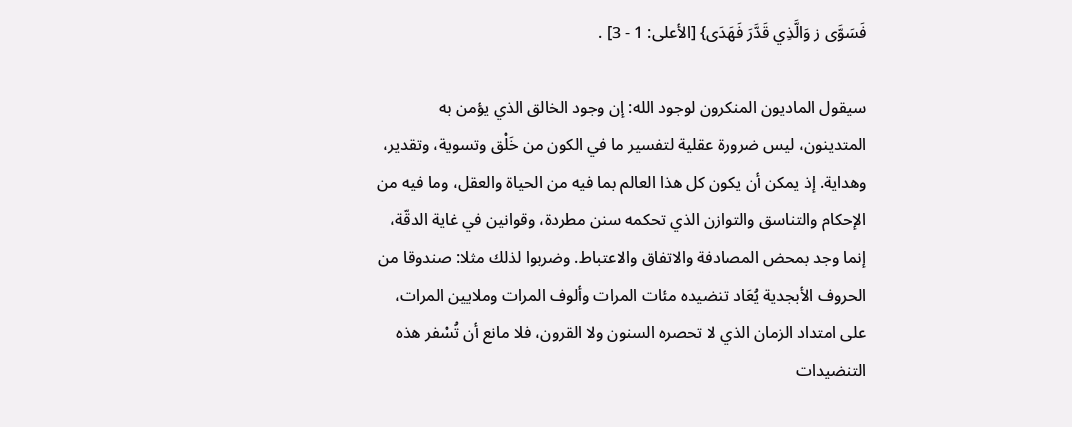فَسَوَّى ز وَالَّذِي قَدَّرَ فَهَدَى} [الأعلى: 1 - 3] .

سيقول الماديون المنكرون لوجود الله: إن وجود الخالق الذي يؤمن به المتدينون، ليس ضرورة عقلية لتفسير ما في الكون من خَلْق وتسوية، وتقدير، وهداية. إذ يمكن أن يكون كل هذا العالم بما فيه من الحياة والعقل، وما فيه من الإحكام والتناسق والتوازن الذي تحكمه سنن مطردة، وقوانين في غاية الدقّة، إنما وجد بمحض المصادفة والاتفاق والاعتباط. وضربوا لذلك مثلا: صندوقا من الحروف الأبجدية يُعَاد تنضيده مئات المرات وألوف المرات وملايين المرات، على امتداد الزمان الذي لا تحصره السنون ولا القرون، فلا مانع أن تُسْفر هذه التنضيدات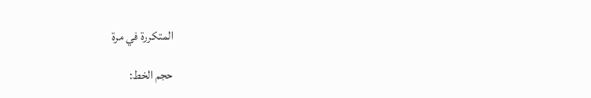المتكررة في مرة

حجم الخط: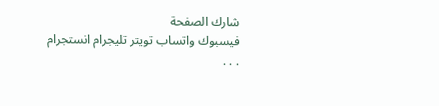شارك الصفحة
فيسبوك واتساب تويتر تليجرام انستجرام
. . .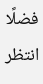فضلًا انتظر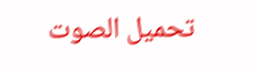تحميل الصوت